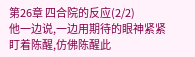第26章 四合院的反应(2/2)
他一边说,一边用期待的眼神紧紧盯着陈醒,仿佛陈醒此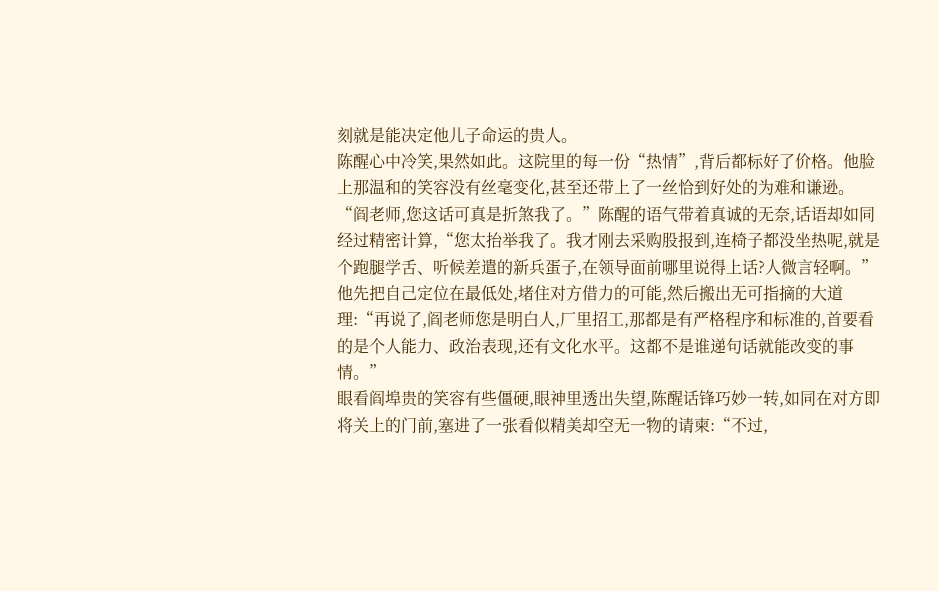刻就是能决定他儿子命运的贵人。
陈醒心中冷笑,果然如此。这院里的每一份“热情”,背后都标好了价格。他脸上那温和的笑容没有丝毫变化,甚至还带上了一丝恰到好处的为难和谦逊。
“阎老师,您这话可真是折煞我了。”陈醒的语气带着真诚的无奈,话语却如同经过精密计算,“您太抬举我了。我才刚去采购股报到,连椅子都没坐热呢,就是个跑腿学舌、听候差遣的新兵蛋子,在领导面前哪里说得上话?人微言轻啊。”
他先把自己定位在最低处,堵住对方借力的可能,然后搬出无可指摘的大道理:“再说了,阎老师您是明白人,厂里招工,那都是有严格程序和标准的,首要看的是个人能力、政治表现,还有文化水平。这都不是谁递句话就能改变的事情。”
眼看阎埠贵的笑容有些僵硬,眼神里透出失望,陈醒话锋巧妙一转,如同在对方即将关上的门前,塞进了一张看似精美却空无一物的请柬:“不过,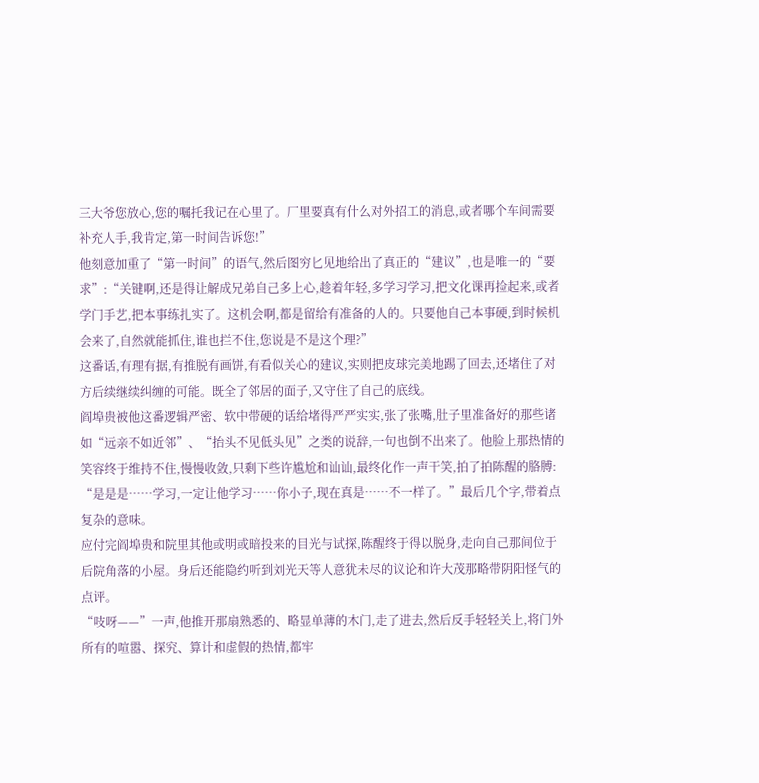三大爷您放心,您的嘱托我记在心里了。厂里要真有什么对外招工的消息,或者哪个车间需要补充人手,我肯定,第一时间告诉您!”
他刻意加重了“第一时间”的语气,然后图穷匕见地给出了真正的“建议”,也是唯一的“要求”:“关键啊,还是得让解成兄弟自己多上心,趁着年轻,多学习学习,把文化课再捡起来,或者学门手艺,把本事练扎实了。这机会啊,都是留给有准备的人的。只要他自己本事硬,到时候机会来了,自然就能抓住,谁也拦不住,您说是不是这个理?”
这番话,有理有据,有推脱有画饼,有看似关心的建议,实则把皮球完美地踢了回去,还堵住了对方后续继续纠缠的可能。既全了邻居的面子,又守住了自己的底线。
阎埠贵被他这番逻辑严密、软中带硬的话给堵得严严实实,张了张嘴,肚子里准备好的那些诸如“远亲不如近邻”、“抬头不见低头见”之类的说辞,一句也倒不出来了。他脸上那热情的笑容终于维持不住,慢慢收敛,只剩下些许尴尬和讪讪,最终化作一声干笑,拍了拍陈醒的胳膊:
“是是是……学习,一定让他学习……你小子,现在真是……不一样了。”最后几个字,带着点复杂的意味。
应付完阎埠贵和院里其他或明或暗投来的目光与试探,陈醒终于得以脱身,走向自己那间位于后院角落的小屋。身后还能隐约听到刘光天等人意犹未尽的议论和许大茂那略带阴阳怪气的点评。
“吱呀——”一声,他推开那扇熟悉的、略显单薄的木门,走了进去,然后反手轻轻关上,将门外所有的喧嚣、探究、算计和虚假的热情,都牢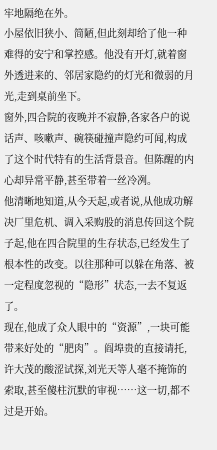牢地隔绝在外。
小屋依旧狭小、简陋,但此刻却给了他一种难得的安宁和掌控感。他没有开灯,就着窗外透进来的、邻居家隐约的灯光和微弱的月光,走到桌前坐下。
窗外,四合院的夜晚并不寂静,各家各户的说话声、咳嗽声、碗筷碰撞声隐约可闻,构成了这个时代特有的生活背景音。但陈醒的内心却异常平静,甚至带着一丝冷冽。
他清晰地知道,从今天起,或者说,从他成功解决厂里危机、调入采购股的消息传回这个院子起,他在四合院里的生存状态,已经发生了根本性的改变。以往那种可以躲在角落、被一定程度忽视的“隐形”状态,一去不复返了。
现在,他成了众人眼中的“资源”,一块可能带来好处的“肥肉”。阎埠贵的直接请托,许大茂的酸涩试探,刘光天等人毫不掩饰的索取,甚至傻柱沉默的审视……这一切,都不过是开始。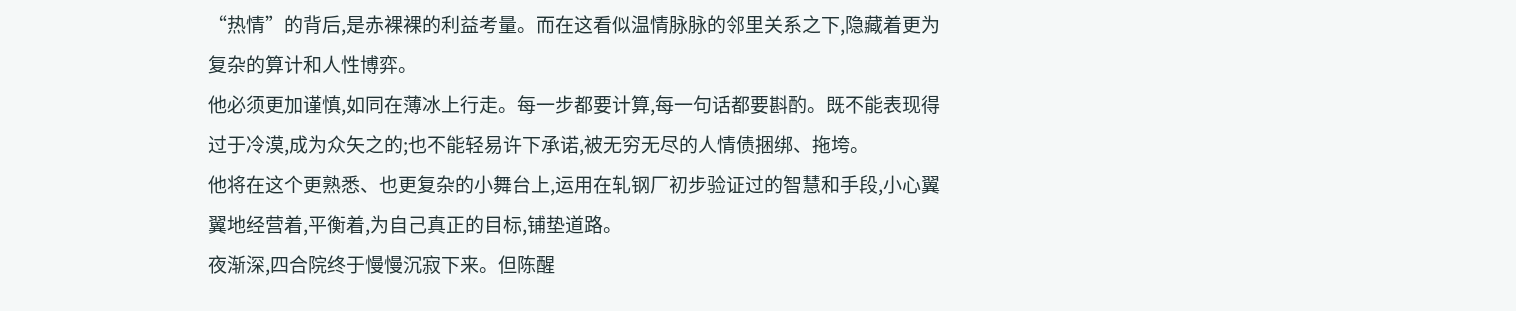“热情”的背后,是赤裸裸的利益考量。而在这看似温情脉脉的邻里关系之下,隐藏着更为复杂的算计和人性博弈。
他必须更加谨慎,如同在薄冰上行走。每一步都要计算,每一句话都要斟酌。既不能表现得过于冷漠,成为众矢之的;也不能轻易许下承诺,被无穷无尽的人情债捆绑、拖垮。
他将在这个更熟悉、也更复杂的小舞台上,运用在轧钢厂初步验证过的智慧和手段,小心翼翼地经营着,平衡着,为自己真正的目标,铺垫道路。
夜渐深,四合院终于慢慢沉寂下来。但陈醒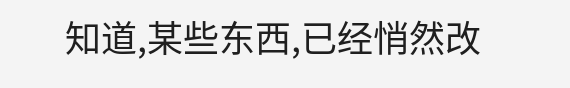知道,某些东西,已经悄然改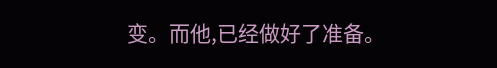变。而他,已经做好了准备。